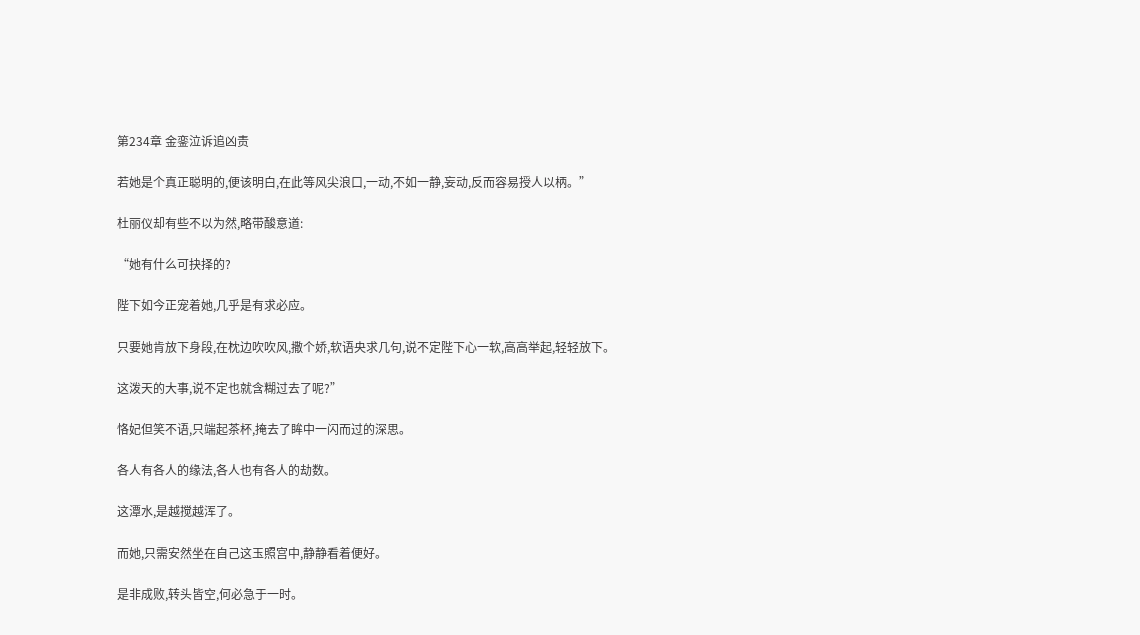第234章 金銮泣诉追凶责

若她是个真正聪明的,便该明白,在此等风尖浪口,一动,不如一静,妄动,反而容易授人以柄。”

杜丽仪却有些不以为然,略带酸意道:

“她有什么可抉择的?

陛下如今正宠着她,几乎是有求必应。

只要她肯放下身段,在枕边吹吹风,撒个娇,软语央求几句,说不定陛下心一软,高高举起,轻轻放下。

这泼天的大事,说不定也就含糊过去了呢?”

恪妃但笑不语,只端起茶杯,掩去了眸中一闪而过的深思。

各人有各人的缘法,各人也有各人的劫数。

这潭水,是越搅越浑了。

而她,只需安然坐在自己这玉照宫中,静静看着便好。

是非成败,转头皆空,何必急于一时。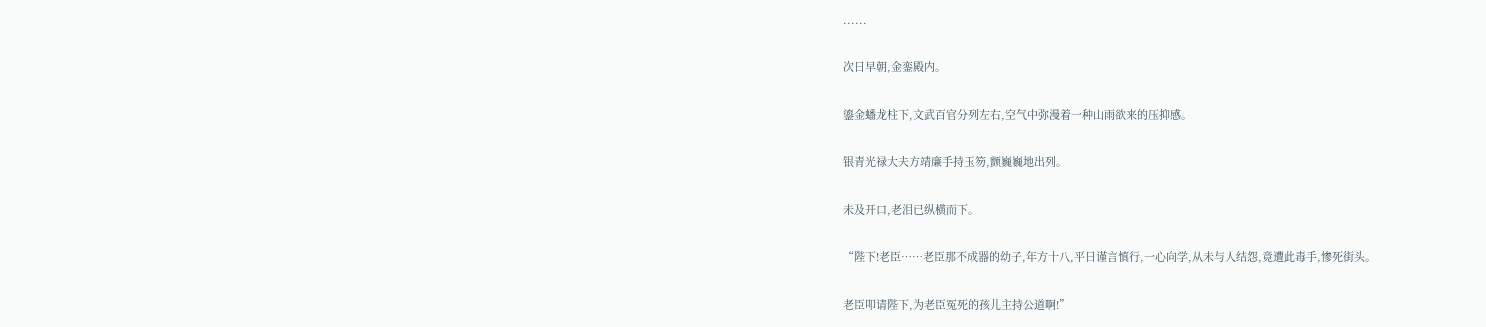......

次日早朝,金銮殿内。

鎏金蟠龙柱下,文武百官分列左右,空气中弥漫着一种山雨欲来的压抑感。

银青光禄大夫方靖廉手持玉笏,颤巍巍地出列。

未及开口,老泪已纵横而下。

“陛下!老臣……老臣那不成器的幼子,年方十八,平日谨言慎行,一心向学,从未与人结怨,竟遭此毒手,惨死街头。

老臣叩请陛下,为老臣冤死的孩儿主持公道啊!”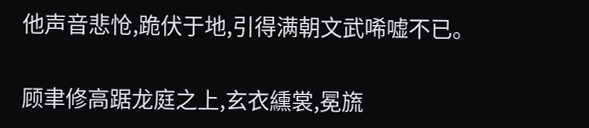他声音悲怆,跪伏于地,引得满朝文武唏嘘不已。

顾聿修高踞龙庭之上,玄衣纁裳,冕旒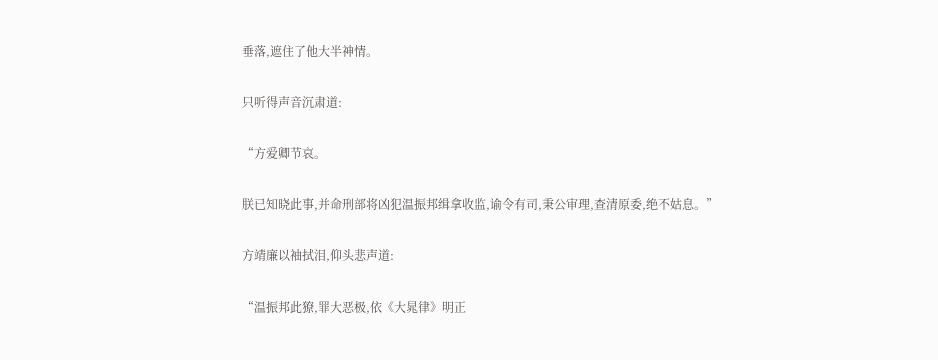垂落,遮住了他大半神情。

只听得声音沉肃道:

“方爱卿节哀。

朕已知晓此事,并命刑部将凶犯温振邦缉拿收监,谕令有司,秉公审理,查清原委,绝不姑息。”

方靖廉以袖拭泪,仰头悲声道:

“温振邦此獠,罪大恶极,依《大晁律》明正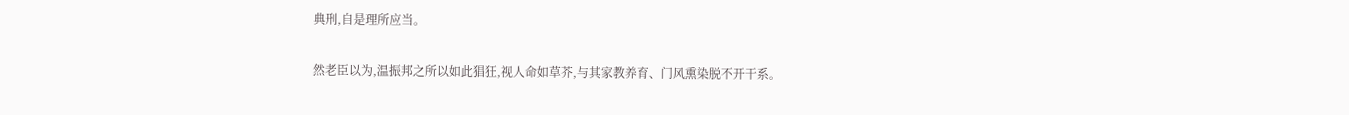典刑,自是理所应当。

然老臣以为,温振邦之所以如此猖狂,视人命如草芥,与其家教养育、门风熏染脱不开干系。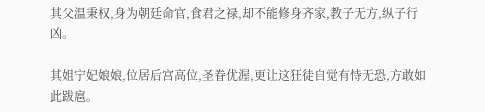其父温秉权,身为朝廷命官,食君之禄,却不能修身齐家,教子无方,纵子行凶。

其姐宁妃娘娘,位居后宫高位,圣眷优渥,更让这狂徒自觉有恃无恐,方敢如此跋扈。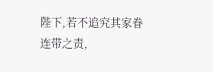陛下,若不追究其家眷连带之责,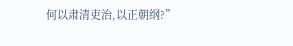何以肃清吏治,以正朝纲?”